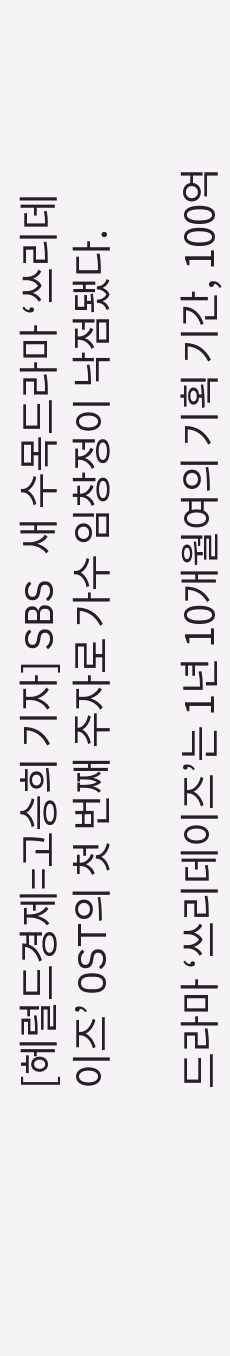[헤럴드경제=고승희 기자] SBS 새 수목드라마 ‘쓰리데이즈’ OST의 첫 번째 주자로 가수 임창정이 낙점됐다.

드라마 ‘쓰리데이즈’는 1년 10개월여의 기획 기간, 100억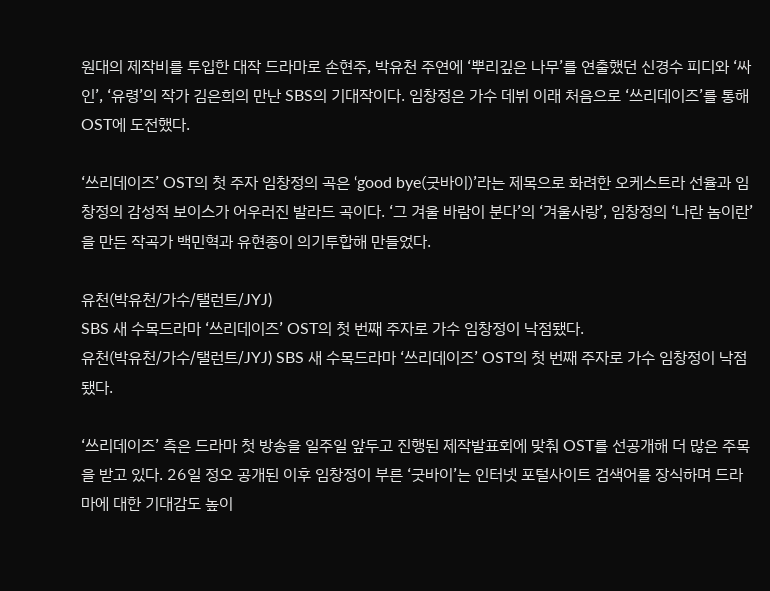원대의 제작비를 투입한 대작 드라마로 손현주, 박유천 주연에 ‘뿌리깊은 나무’를 연출했던 신경수 피디와 ‘싸인’, ‘유령’의 작가 김은희의 만난 SBS의 기대작이다. 임창정은 가수 데뷔 이래 처음으로 ‘쓰리데이즈’를 통해 OST에 도전했다.

‘쓰리데이즈’ OST의 첫 주자 임창정의 곡은 ‘good bye(굿바이)’라는 제목으로 화려한 오케스트라 선율과 임창정의 감성적 보이스가 어우러진 발라드 곡이다. ‘그 겨울 바람이 분다’의 ‘겨울사랑’, 임창정의 ‘나란 놈이란’을 만든 작곡가 백민혁과 유현종이 의기투합해 만들었다.

유천(박유천/가수/탤런트/JYJ)
SBS 새 수목드라마 ‘쓰리데이즈’ OST의 첫 번째 주자로 가수 임창정이 낙점됐다.
유천(박유천/가수/탤런트/JYJ) SBS 새 수목드라마 ‘쓰리데이즈’ OST의 첫 번째 주자로 가수 임창정이 낙점됐다.

‘쓰리데이즈’ 측은 드라마 첫 방송을 일주일 앞두고 진행된 제작발표회에 맞춰 OST를 선공개해 더 많은 주목을 받고 있다. 26일 정오 공개된 이후 임창정이 부른 ‘굿바이’는 인터넷 포털사이트 검색어를 장식하며 드라마에 대한 기대감도 높이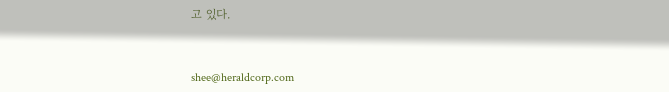고 있다.


shee@heraldcorp.com